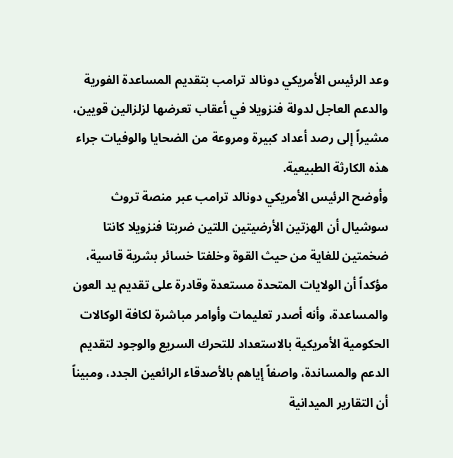وعد الرئيس الأمريكي دونالد ترامب بتقديم المساعدة الفورية والدعم العاجل لدولة فنزويلا في أعقاب تعرضها لزلزالين قويين، مشيراً إلى رصد أعداد كبيرة ومروعة من الضحايا والوفيات جراء هذه الكارثة الطبيعية.
وأوضح الرئيس الأمريكي دونالد ترامب عبر منصة تروث سوشيال أن الهزتين الأرضيتين اللتين ضربتا فنزويلا كانتا ضخمتين للغاية من حيث القوة وخلفتا خسائر بشرية قاسية، مؤكداً أن الولايات المتحدة مستعدة وقادرة على تقديم يد العون والمساعدة، وأنه أصدر تعليمات وأوامر مباشرة لكافة الوكالات الحكومية الأمريكية بالاستعداد للتحرك السريع والوجود لتقديم الدعم والمساندة، واصفاً إياهم بالأصدقاء الرائعين الجدد، ومبيناً أن التقارير الميدانية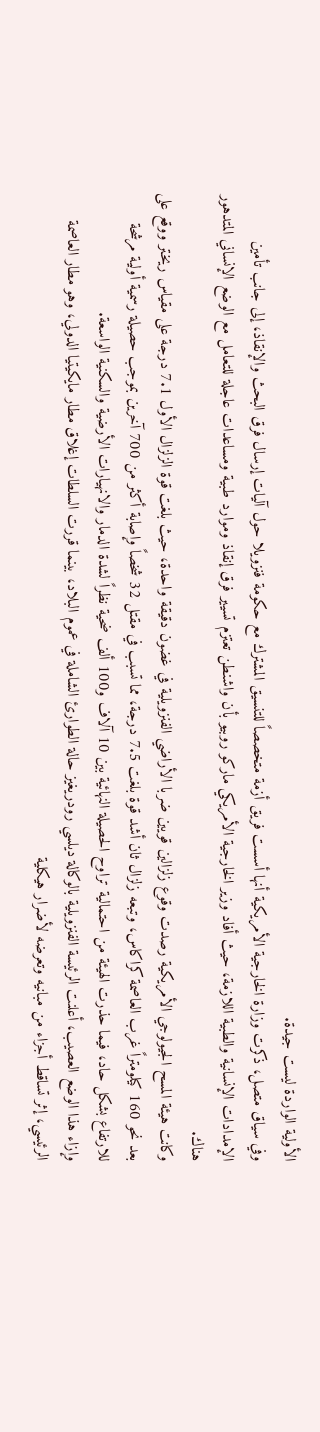الأولية الواردة ليست جيدة.
وفي سياق متصل، ذكرت وزارة الخارجية الأمريكية أنها أسست فريق أزمة متخصصاً للتنسيق المشترك مع حكومة فنزويلا حول آليات إرسال فرق البحث والإنقاذ، إلى جانب تأمين الإمدادات الإنسانية والطبية اللازمة، حيث أفاد وزير الخارجية الأمريكي ماركو روبيو بأن واشنطن تعتزم تسيير فرق إنقاذ وموارد طبية ومساعدات عاجلة للتعامل مع الوضع الإنساني المتدهور هناك.
وكانت هيئة المسح الجيولوجي الأمريكية رصدت وقوع زلزالين قويين ضربا الأراضي الفنزويلية في غضون دقيقة واحدة، حيث بلغت قوة الزلزال الأول 7.1 درجة على مقياس ريختر ووقع على بعد نحو 160 كيلومتراً غرب العاصمة كراكاس، وتبعه زلزال ثان أشد قوة بلغت 7.5 درجة، مما تسبب في مقتل 32 شخصاً وإصابة أكثر من 700 آخرين بموجب حصيلة رسمية أولية مرشحة للارتفاع بشكل حاد، فيما حذرت الهيئة من احتمالية تراوح الحصيلة النهائية بين 10 آلاف و100 ألف ضحية نظراً لشدة الدمار والانهيارات الأرضية والسكنية الواسعة.
وإزاء هذا الوضع العصيب، أعلنت الرئيسة الفنزويلية بالوكالة ديلسي رودريغيز حالة الطوارئ الشاملة في عموم البلاد، بينما قررت السلطات إغلاق مطار مايكيتيا الدولي، وهو مطار العاصمة الرئيسي، إثر تساقط أجزاء من مبانيه وتعرضه لأضرار هيكلية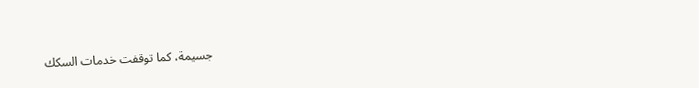جسيمة، كما توقفت خدمات السكك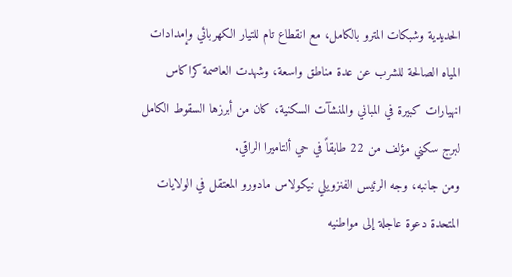الحديدية وشبكات المترو بالكامل، مع انقطاع تام للتيار الكهربائي وإمدادات المياه الصالحة للشرب عن عدة مناطق واسعة، وشهدت العاصمة كراكاس انهيارات كبيرة في المباني والمنشآت السكنية، كان من أبرزها السقوط الكامل لبرج سكني مؤلف من 22 طابقاً في حي ألتاميرا الراقي.
ومن جانبه، وجه الرئيس الفنزويلي نيكولاس مادورو المعتقل في الولايات المتحدة دعوة عاجلة إلى مواطنيه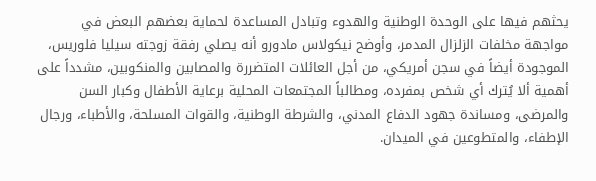يحثهم فيها على الوحدة الوطنية والهدوء وتبادل المساعدة لحماية بعضهم البعض في مواجهة مخلفات الزلزال المدمر، وأوضح نيكولاس مادورو أنه يصلي رفقة زوجته سيليا فلوريس، الموجودة أيضاً في سجن أمريكي، من أجل العائلات المتضررة والمصابين والمنكوبين، مشدداً على أهمية ألا يُترك أي شخص بمفرده، ومطالباً المجتمعات المحلية برعاية الأطفال وكبار السن والمرضى، ومساندة جهود الدفاع المدني، والشرطة الوطنية، والقوات المسلحة، والأطباء، ورجال الإطفاء، والمتطوعين في الميدان.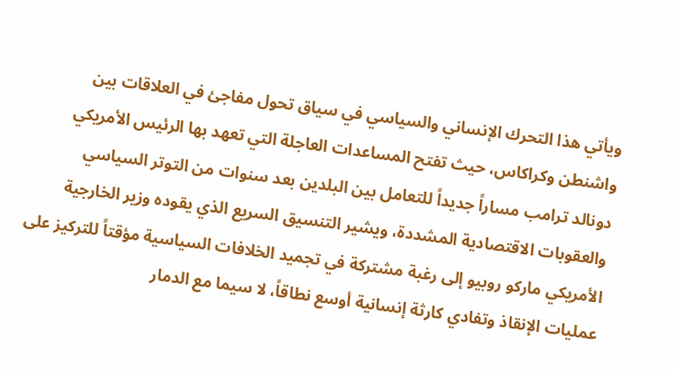ويأتي هذا التحرك الإنساني والسياسي في سياق تحول مفاجئ في العلاقات بين واشنطن وكراكاس، حيث تفتح المساعدات العاجلة التي تعهد بها الرئيس الأمريكي دونالد ترامب مساراً جديداً للتعامل بين البلدين بعد سنوات من التوتر السياسي والعقوبات الاقتصادية المشددة، ويشير التنسيق السريع الذي يقوده وزير الخارجية الأمريكي ماركو روبيو إلى رغبة مشتركة في تجميد الخلافات السياسية مؤقتاً للتركيز على عمليات الإنقاذ وتفادي كارثة إنسانية أوسع نطاقاً، لا سيما مع الدمار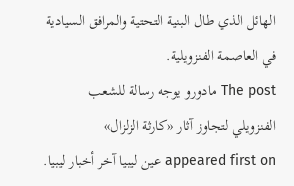الهائل الذي طال البنية التحتية والمرافق السيادية في العاصمة الفنزويلية.
The post مادورو يوجه رسالة للشعب الفنزويلي لتجاوز آثار «كارثة الزلزال» appeared first on عين ليبيا آخر أخبار ليبيا.